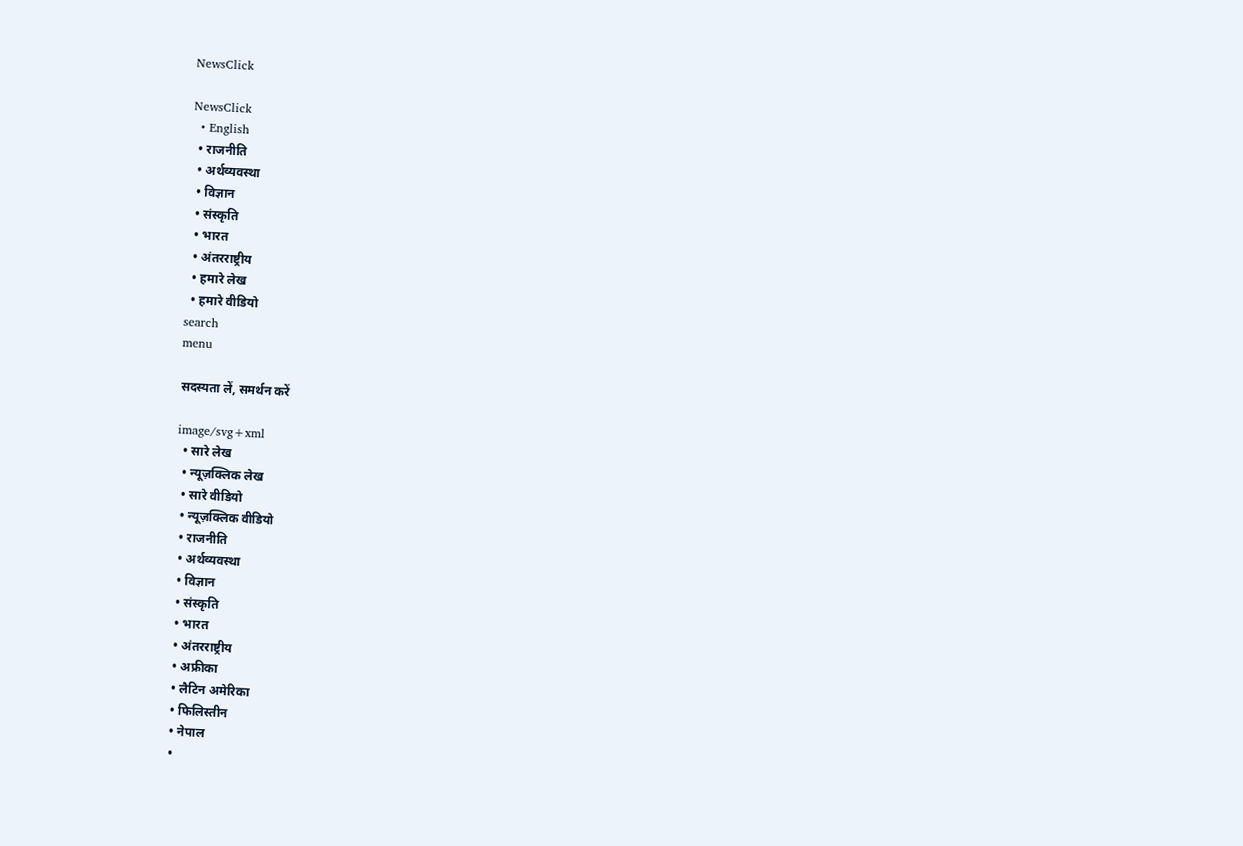NewsClick

NewsClick
  • English
  • राजनीति
  • अर्थव्यवस्था
  • विज्ञान
  • संस्कृति
  • भारत
  • अंतरराष्ट्रीय
  • हमारे लेख
  • हमारे वीडियो
search
menu

सदस्यता लें, समर्थन करें

image/svg+xml
  • सारे लेख
  • न्यूज़क्लिक लेख
  • सारे वीडियो
  • न्यूज़क्लिक वीडियो
  • राजनीति
  • अर्थव्यवस्था
  • विज्ञान
  • संस्कृति
  • भारत
  • अंतरराष्ट्रीय
  • अफ्रीका
  • लैटिन अमेरिका
  • फिलिस्तीन
  • नेपाल
  •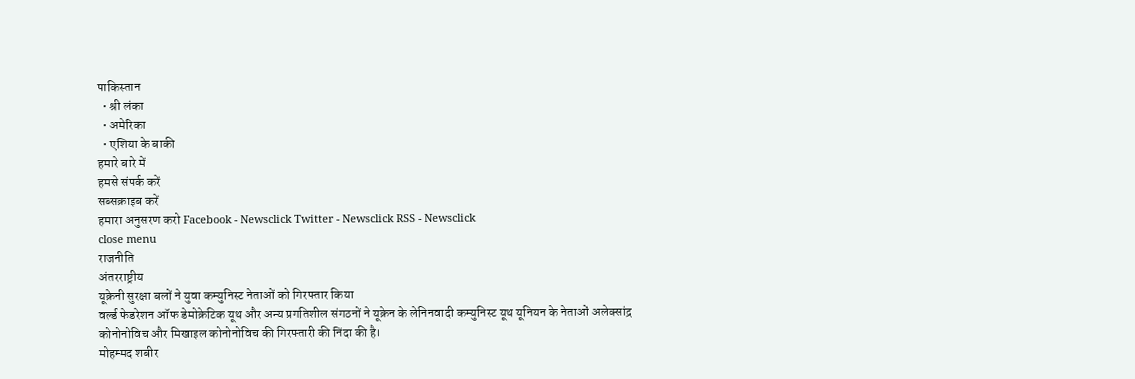पाकिस्तान
  • श्री लंका
  • अमेरिका
  • एशिया के बाकी
हमारे बारे में
हमसे संपर्क करें
सब्सक्राइब करें
हमारा अनुसरण करो Facebook - Newsclick Twitter - Newsclick RSS - Newsclick
close menu
राजनीति
अंतरराष्ट्रीय
यूक्रेनी सुरक्षा बलों ने युवा कम्युनिस्ट नेताओं को गिरफ्तार किया
वर्ल्ड फेडरेशन ऑफ डेमोक्रेटिक यूथ और अन्य प्रगतिशील संगठनों ने यूक्रेन के लेनिनवादी कम्युनिस्ट यूथ यूनियन के नेताओं अलेक्सांद्र कोनोनोविच और मिखाइल कोनोनोविच की गिरफ्तारी की निंदा की है।
मोहम्मद शबीर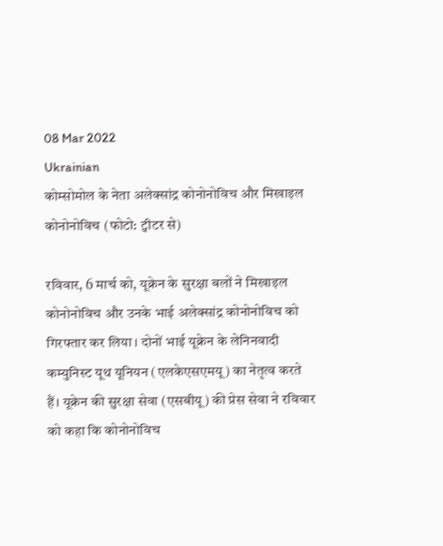08 Mar 2022
Ukrainian
कोम्सोमोल के नेता अलेक्सांद्र कोनोनोविच और मिखाइल कोनोनोविच (फोटो: ट्वीटर से)

रविवार, 6 मार्च को, यूक्रेन के सुरक्षा बलों ने मिखाइल कोनोनोविच और उनके भाई अलेक्सांद्र कोनोनोविच को गिरफ्तार कर लिया। दोनों भाई यूक्रेन के लेनिनवादी कम्युनिस्ट यूथ यूनियन (एलकेएसएमयू) का नेतृत्व करते हैं। यूक्रेन की सुरक्षा सेवा (एसबीयू) की प्रेस सेवा ने रविवार को कहा कि कोनोनोविच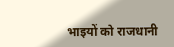भाइयों को राजधानी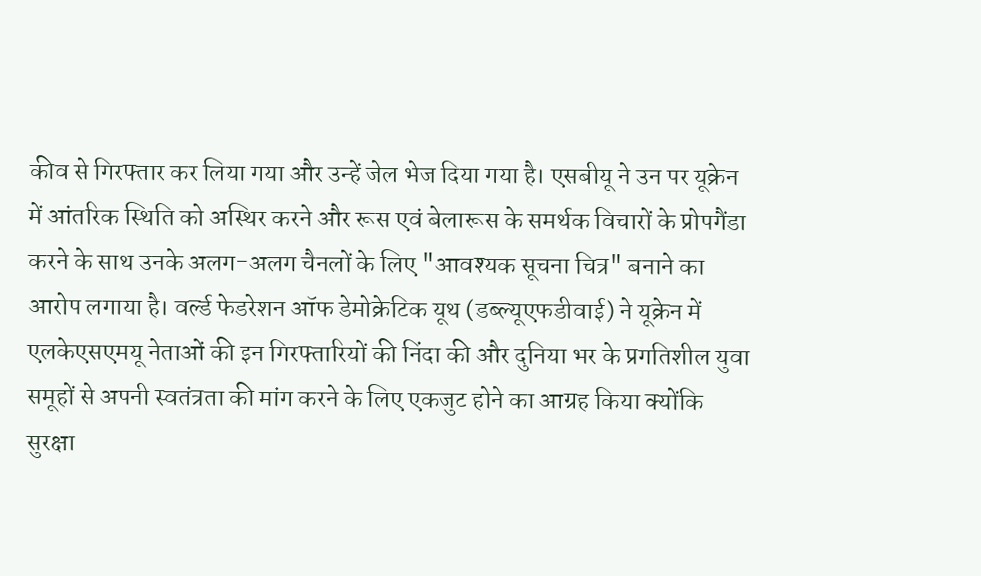कीव से गिरफ्तार कर लिया गया और उन्हें जेल भेज दिया गया है। एसबीयू ने उन पर यूक्रेन में आंतरिक स्थिति को अस्थिर करने और रूस एवं बेलारूस के समर्थक विचारों के प्रोपगैंडा करने के साथ उनके अलग-अलग चैनलों के लिए "आवश्यक सूचना चित्र" बनाने का आरोप लगाया है। वर्ल्ड फेडरेशन ऑफ डेमोक्रेटिक यूथ (डब्ल्यूएफडीवाई) ने यूक्रेन में एलकेएसएमयू नेताओं की इन गिरफ्तारियों की निंदा की और दुनिया भर के प्रगतिशील युवा समूहों से अपनी स्वतंत्रता की मांग करने के लिए एकजुट होने का आग्रह किया क्योंकि सुरक्षा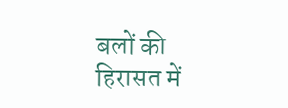बलों की हिरासत में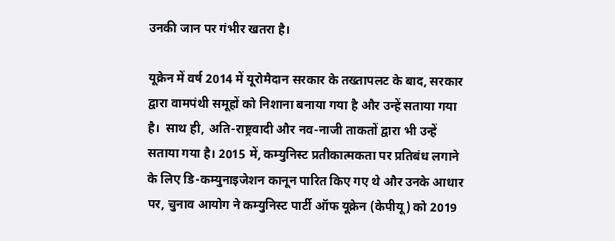उनकी जान पर गंभीर खतरा है।

यूक्रेन में वर्ष 2014 में यूरोमैदान सरकार के तख्तापलट के बाद, सरकार द्वारा वामपंथी समूहों को निशाना बनाया गया है और उन्हें सताया गया है।  साथ ही, अति-राष्ट्रवादी और नव-नाजी ताकतों द्वारा भी उन्हें सताया गया है। 2015 में, कम्युनिस्ट प्रतीकात्मकता पर प्रतिबंध लगाने के लिए डि-कम्युनाइजेशन कानून पारित किए गए थे और उनके आधार पर, चुनाव आयोग ने कम्युनिस्ट पार्टी ऑफ यूक्रेन (केपीयू) को 2019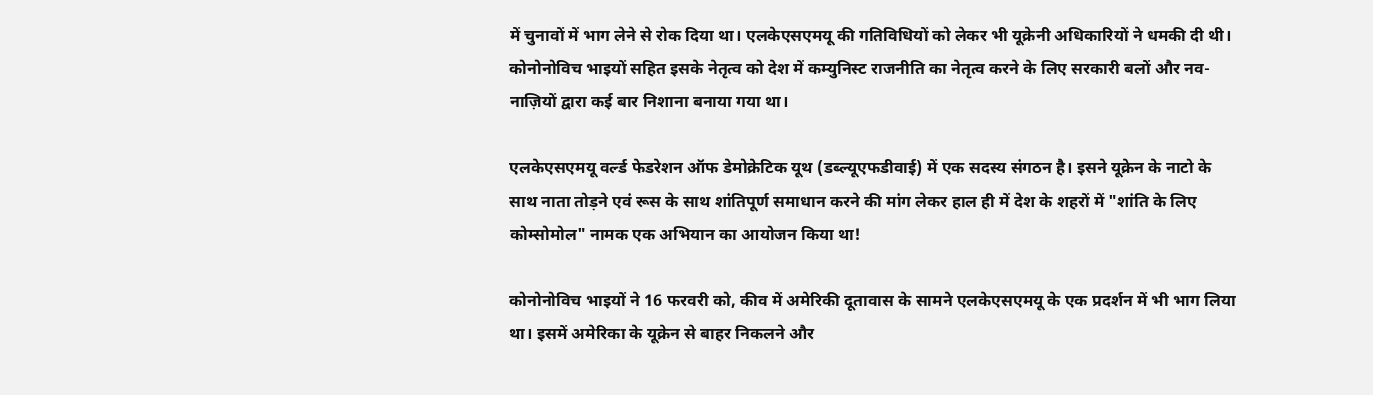में चुनावों में भाग लेने से रोक दिया था। एलकेएसएमयू की गतिविधियों को लेकर भी यूक्रेनी अधिकारियों ने धमकी दी थी। कोनोनोविच भाइयों सहित इसके नेतृत्व को देश में कम्युनिस्ट राजनीति का नेतृत्व करने के लिए सरकारी बलों और नव-नाज़ियों द्वारा कई बार निशाना बनाया गया था।

एलकेएसएमयू वर्ल्ड फेडरेशन ऑफ डेमोक्रेटिक यूथ (डब्ल्यूएफडीवाई) में एक सदस्य संगठन है। इसने यूक्रेन के नाटो के साथ नाता तोड़ने एवं रूस के साथ शांतिपूर्ण समाधान करने की मांग लेकर हाल ही में देश के शहरों में "शांति के लिए कोम्सोमोल" नामक एक अभियान का आयोजन किया था!

कोनोनोविच भाइयों ने 16 फरवरी को, कीव में अमेरिकी दूतावास के सामने एलकेएसएमयू के एक प्रदर्शन में भी भाग लिया था। इसमें अमेरिका के यूक्रेन से बाहर निकलने और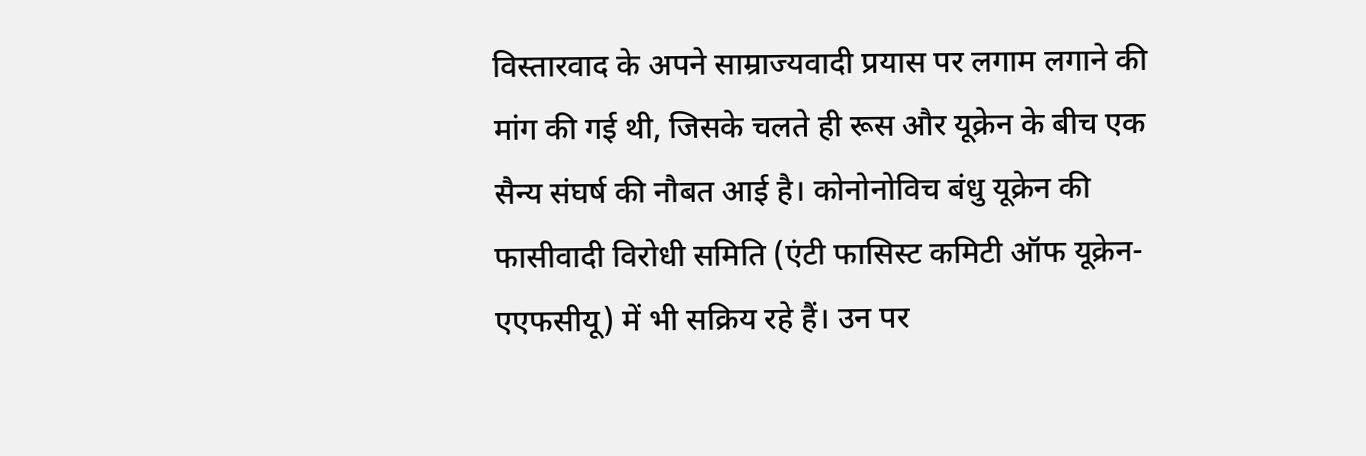विस्तारवाद के अपने साम्राज्यवादी प्रयास पर लगाम लगाने की मांग की गई थी, जिसके चलते ही रूस और यूक्रेन के बीच एक सैन्य संघर्ष की नौबत आई है। कोनोनोविच बंधु यूक्रेन की फासीवादी विरोधी समिति (एंटी फासिस्ट कमिटी ऑफ यूक्रेन-एएफसीयू) में भी सक्रिय रहे हैं। उन पर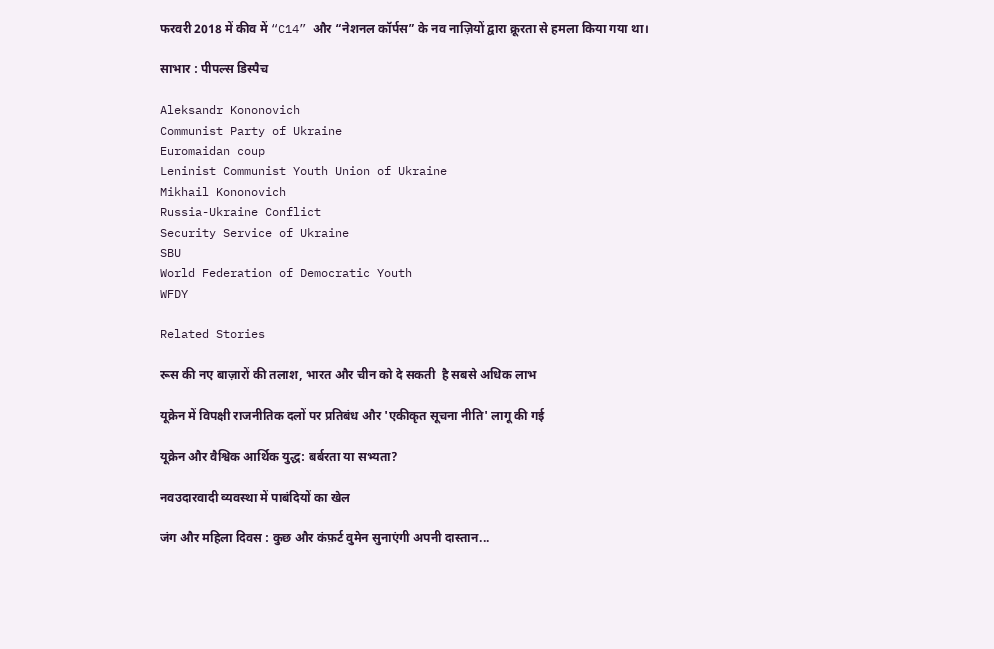फरवरी 2018 में कीव में “C14” और “नेशनल कॉर्पस” के नव नाज़ियों द्वारा क्रूरता से हमला किया गया था।

साभार : पीपल्स डिस्पैच

Aleksandr Kononovich
Communist Party of Ukraine
Euromaidan coup
Leninist Communist Youth Union of Ukraine
Mikhail Kononovich
Russia-Ukraine Conflict
Security Service of Ukraine
SBU
World Federation of Democratic Youth
WFDY

Related Stories

रूस की नए बाज़ारों की तलाश, भारत और चीन को दे सकती  है सबसे अधिक लाभ

यूक्रेन में विपक्षी राजनीतिक दलों पर प्रतिबंध और 'एकीकृत सूचना नीति' लागू की गई

यूक्रेन और वैश्विक आर्थिक युद्ध: बर्बरता या सभ्यता?

नवउदारवादी व्यवस्था में पाबंदियों का खेल

जंग और महिला दिवस : कुछ और कंफ़र्ट वुमेन सुनाएंगी अपनी दास्तान...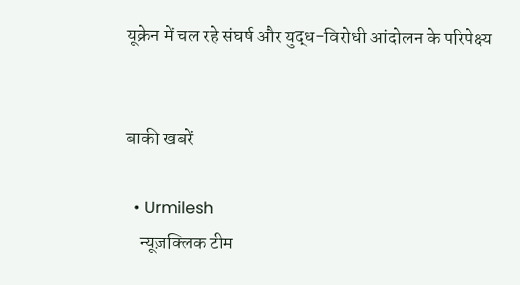यूक्रेन में चल रहे संघर्ष और युद्ध-विरोधी आंदोलन के परिपेक्ष्य


बाकी खबरें

  • Urmilesh
    न्यूज़क्लिक टीम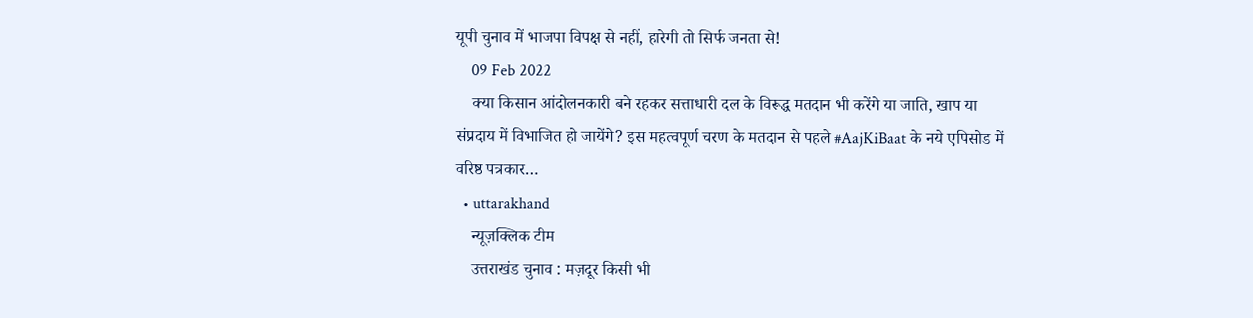यूपी चुनाव में भाजपा विपक्ष से नहीं, हारेगी तो सिर्फ जनता से!
    09 Feb 2022
    क्या किसान आंदोलनकारी बने रहकर सत्ताधारी दल के विरूद्ध मतदान भी करेंगे या जाति, खाप या संप्रदाय में विभाजित हो जायेंगे? इस महत्वपूर्ण चरण के मतदान से पहले #AajKiBaat के नये एपिसोड में वरिष्ठ पत्रकार…
  • uttarakhand
    न्यूज़क्लिक टीम
    उत्तराखंड चुनाव : मज़दूर किसी भी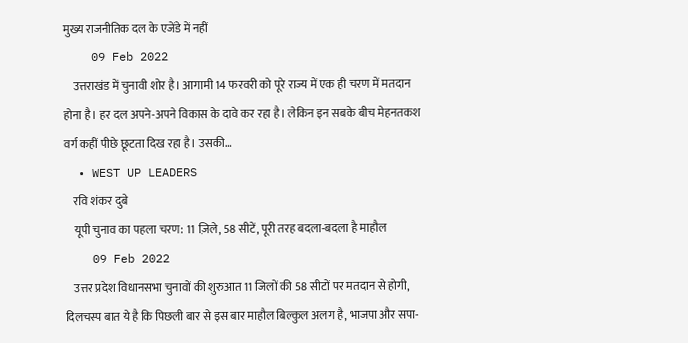मुख्य राजनीतिक दल के एजेंडे में नहीं
    09 Feb 2022
    उत्तराखंड में चुनावी शोर है। आगामी 14 फरवरी को पूरे राज्य में एक ही चरण में मतदान होना है। हर दल अपने-अपने विकास के दावे कर रहा है। लेकिन इन सबके बीच मेहनतकश वर्ग कहीं पीछे छूटता दिख रहा है। उसकी…
  • WEST UP LEADERS
    रवि शंकर दुबे
    यूपी चुनाव का पहला चरण: 11 ज़िले, 58 सीटें, पूरी तरह बदला-बदला है माहौल
    09 Feb 2022
    उत्तर प्रदेश विधानसभा चुनावों की शुरुआत 11 जिलों की 58 सीटों पर मतदान से होगी, दिलचस्प बात ये है कि पिछली बार से इस बार माहौल बिल्कुल अलग है, भाजपा और सपा-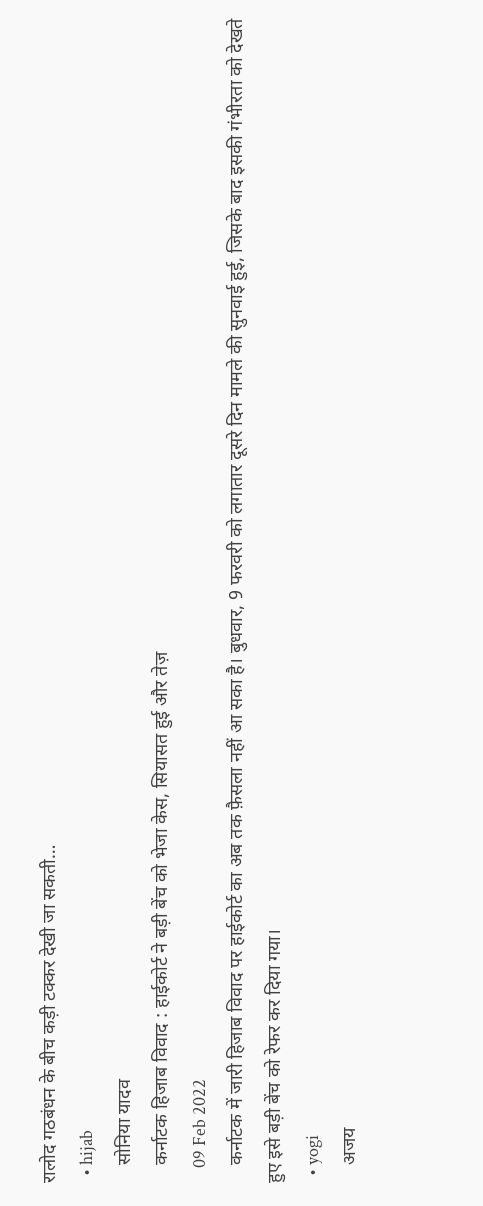रालोद गठबंधन के बीच कड़ी टक्कर देखी जा सकती…
  • hijab
    सोनिया यादव
    कर्नाटक हिजाब विवाद : हाईकोर्ट ने बड़ी बेंच को भेजा केस, सियासत हुई और तेज़
    09 Feb 2022
    कर्नाटक में जारी हिजाब विवाद पर हाईकोर्ट का अब तक फ़ैसला नहीं आ सका है। बुधवार, 9 फरवरी को लगातार दूसरे दिन मामले की सुनवाई हुई, जिसके बाद इसकी गंभीरता को देखते हुए इसे बड़ी बेंच को रेफर कर दिया गया।
  • yogi
    अजय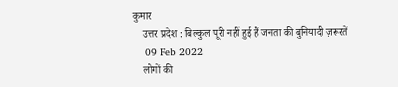कुमार
    उत्तर प्रदेश : बिल्कुल पूरी नहीं हुई हैं जनता की बुनियादी ज़रूरतें
    09 Feb 2022
    लोगों की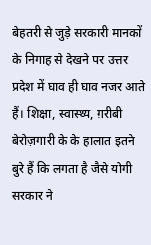बेहतरी से जुड़े सरकारी मानकों के निगाह से देखने पर उत्तर प्रदेश में घाव ही घाव नजर आते हैं। शिक्षा, स्वास्थ्य, ग़रीबी बेरोज़गारी के के हालात इतने बुरे हैं कि लगता है जैसे योगी सरकार ने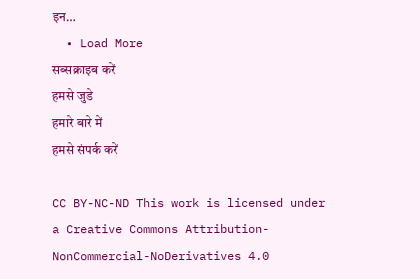इन…
  • Load More
सब्सक्राइब करें
हमसे जुडे
हमारे बारे में
हमसे संपर्क करें

CC BY-NC-ND This work is licensed under a Creative Commons Attribution-NonCommercial-NoDerivatives 4.0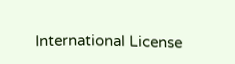International License